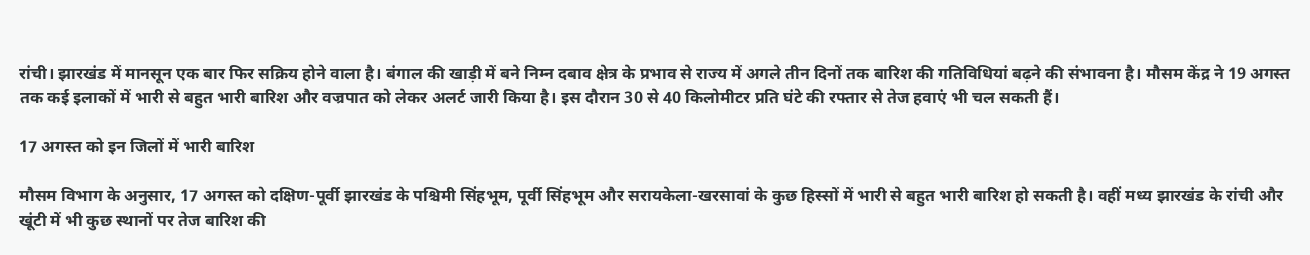रांची। झारखंड में मानसून एक बार फिर सक्रिय होने वाला है। बंगाल की खाड़ी में बने निम्न दबाव क्षेत्र के प्रभाव से राज्य में अगले तीन दिनों तक बारिश की गतिविधियां बढ़ने की संभावना है। मौसम केंद्र ने 19 अगस्त तक कई इलाकों में भारी से बहुत भारी बारिश और वज्रपात को लेकर अलर्ट जारी किया है। इस दौरान 30 से 40 किलोमीटर प्रति घंटे की रफ्तार से तेज हवाएं भी चल सकती हैं।

17 अगस्त को इन जिलों में भारी बारिश

मौसम विभाग के अनुसार, 17 अगस्त को दक्षिण-पूर्वी झारखंड के पश्चिमी सिंहभूम, पूर्वी सिंहभूम और सरायकेला-खरसावां के कुछ हिस्सों में भारी से बहुत भारी बारिश हो सकती है। वहीं मध्य झारखंड के रांची और खूंटी में भी कुछ स्थानों पर तेज बारिश की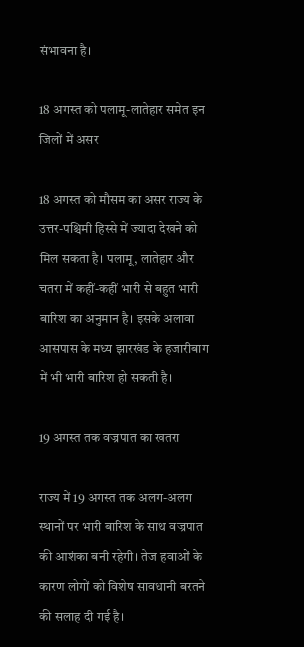संभावना है।

18 अगस्त को पलामू-लातेहार समेत इन जिलों में असर

18 अगस्त को मौसम का असर राज्य के उत्तर-पश्चिमी हिस्से में ज्यादा देखने को मिल सकता है। पलामू, लातेहार और चतरा में कहीं-कहीं भारी से बहुत भारी बारिश का अनुमान है। इसके अलावा आसपास के मध्य झारखंड के हजारीबाग में भी भारी बारिश हो सकती है।

19 अगस्त तक वज्रपात का खतरा

राज्य में 19 अगस्त तक अलग-अलग स्थानों पर भारी बारिश के साथ वज्रपात की आशंका बनी रहेगी। तेज हवाओं के कारण लोगों को विशेष सावधानी बरतने की सलाह दी गई है।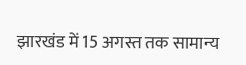झारखंड में 15 अगस्त तक सामान्य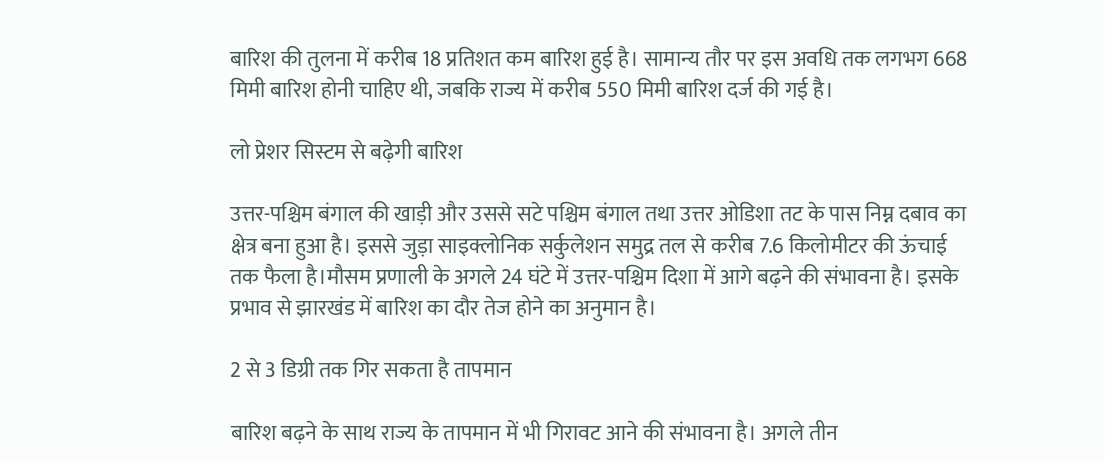बारिश की तुलना में करीब 18 प्रतिशत कम बारिश हुई है। सामान्य तौर पर इस अवधि तक लगभग 668 मिमी बारिश होनी चाहिए थी, जबकि राज्य में करीब 550 मिमी बारिश दर्ज की गई है।

लो प्रेशर सिस्टम से बढ़ेगी बारिश

उत्तर-पश्चिम बंगाल की खाड़ी और उससे सटे पश्चिम बंगाल तथा उत्तर ओडिशा तट के पास निम्न दबाव का क्षेत्र बना हुआ है। इससे जुड़ा साइक्लोनिक सर्कुलेशन समुद्र तल से करीब 7.6 किलोमीटर की ऊंचाई तक फैला है।मौसम प्रणाली के अगले 24 घंटे में उत्तर-पश्चिम दिशा में आगे बढ़ने की संभावना है। इसके प्रभाव से झारखंड में बारिश का दौर तेज होने का अनुमान है।

2 से 3 डिग्री तक गिर सकता है तापमान

बारिश बढ़ने के साथ राज्य के तापमान में भी गिरावट आने की संभावना है। अगले तीन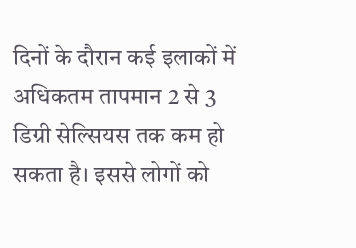दिनों के दौरान कई इलाकों में अधिकतम तापमान 2 से 3 डिग्री सेल्सियस तक कम हो सकता है। इससे लोगों को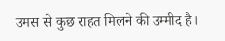उमस से कुछ राहत मिलने की उम्मीद है।